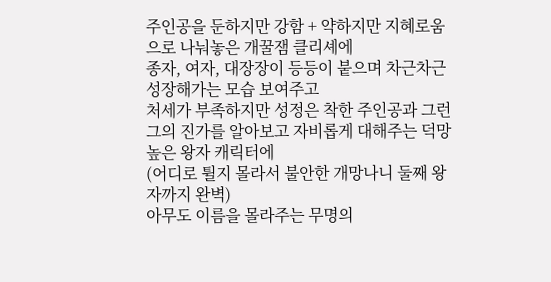주인공을 둔하지만 강함 + 약하지만 지혜로움으로 나눠놓은 개꿀잼 클리셰에
종자, 여자, 대장장이 등등이 붙으며 차근차근 성장해가는 모습 보여주고
처세가 부족하지만 성정은 착한 주인공과 그런 그의 진가를 알아보고 자비롭게 대해주는 덕망 높은 왕자 캐릭터에
(어디로 튈지 몰라서 불안한 개망나니 둘째 왕자까지 완벽)
아무도 이름을 몰라주는 무명의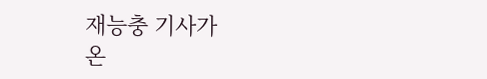재능충 기사가
온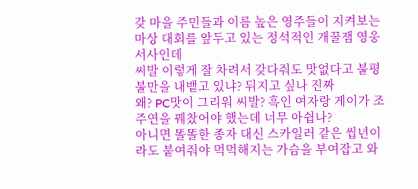갖 마을 주민들과 이름 높은 영주들이 지켜보는 마상 대회를 앞두고 있는 정석적인 개꿀잼 영웅 서사인데
씨발 이렇게 잘 차려서 갖다줘도 맛없다고 불평불만을 내뱉고 있냐? 뒤지고 싶나 진짜
왜? PC맛이 그리워 씨발? 흑인 여자랑 게이가 조주연을 꿰찼어야 했는데 너무 아쉽나?
아니면 똘똘한 종자 대신 스카일러 같은 씹년이라도 붙여줘야 먹먹해지는 가슴을 부여잡고 와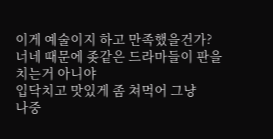이게 예술이지 하고 만족했을건가?
너네 때문에 좆같은 드라마들이 판을 치는거 아니야
입닥치고 맛있게 좀 쳐먹어 그냥
나중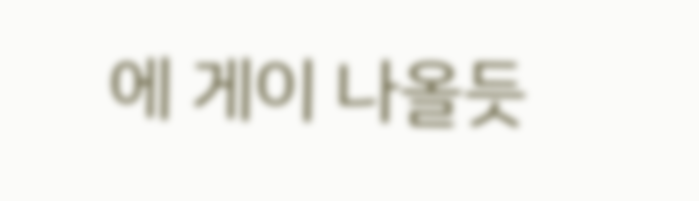에 게이 나올듯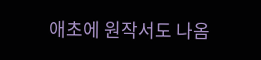애초에 원작서도 나옴